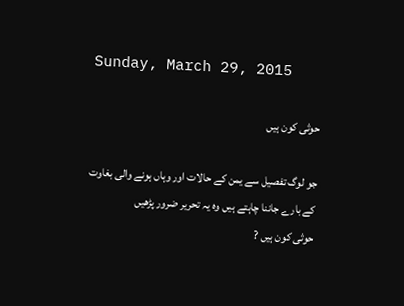Sunday, March 29, 2015

حوثی کون ہیں

جو لوگ تفصیل سے یمن کے حالات اور وہاں ہونے والی بغاوت کے بارے جاننا چاہتے ہیں وہ یہ تحریر ضرور پڑھیں
حوثی کون ہیں ?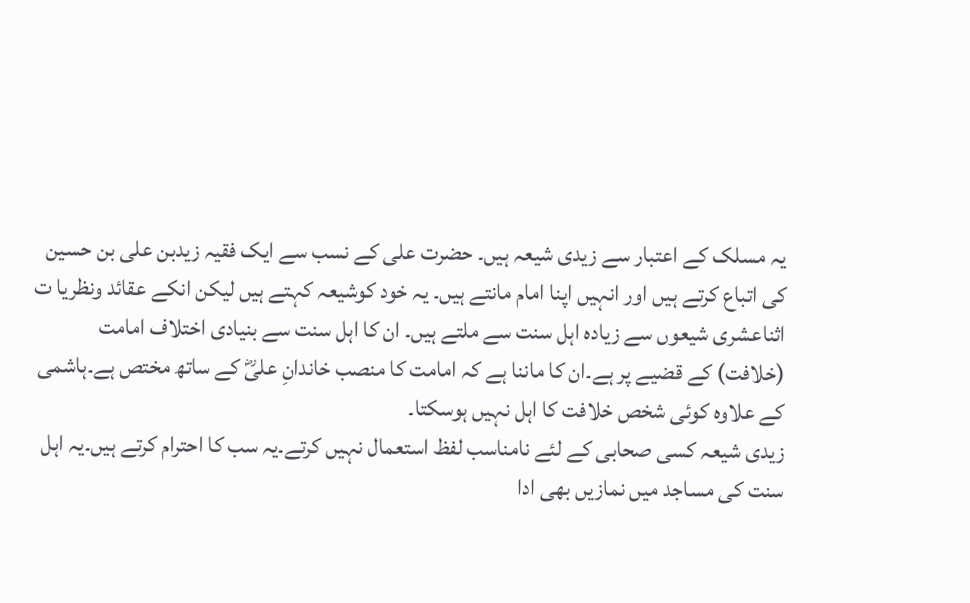یہ مسلک کے اعتبار سے زیدی شیعہ ہیں۔ حضرت علی کے نسب سے ایک فقیہ زیدبن علی بن حسین کی اتباع کرتے ہیں اور انہیں اپنا امام مانتے ہیں۔ یہ خود کوشیعہ کہتے ہیں لیکن انکے عقائد ونظریا ت اثناعشری شیعوں سے زیادہ اہل سنت سے ملتے ہیں۔ ان کا اہل سنت سے بنیادی اختلاف امامت (خلافت) کے قضیے پر ہے۔ان کا ماننا ہے کہ امامت کا منصب خاندانِ علیؓ کے ساتھ مختص ہے۔ہاشمی کے علاوہ کوئی شخص خلافت کا اہل نہیں ہوسکتا۔
زیدی شیعہ کسی صحابی کے لئے نامناسب لفظ استعمال نہیں کرتے۔یہ سب کا احترام کرتے ہیں۔یہ اہل سنت کی مساجد میں نمازیں بھی ادا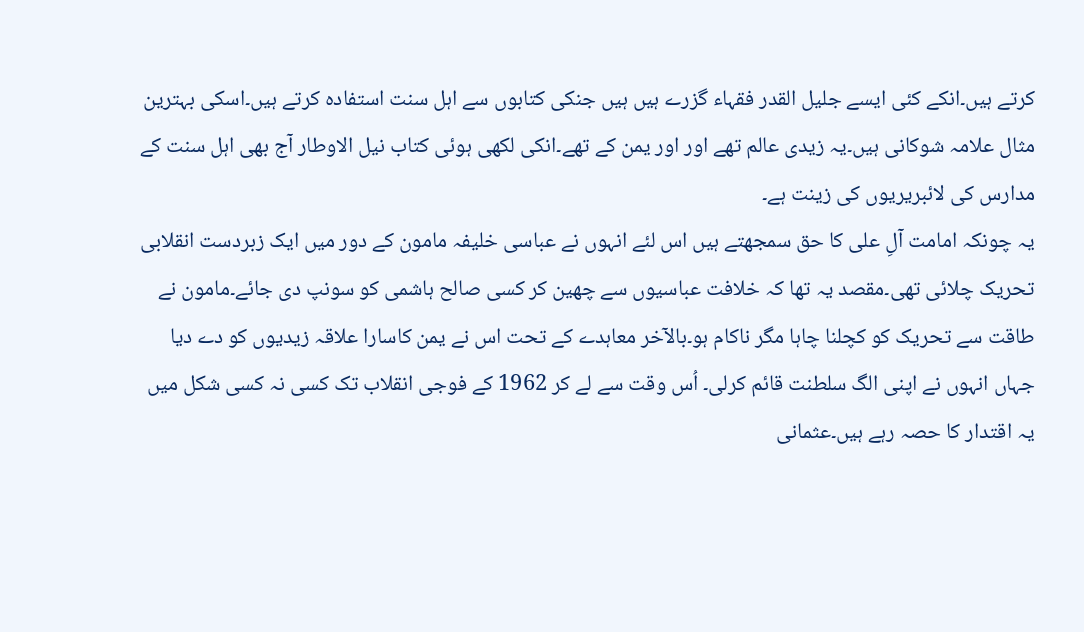کرتے ہیں۔انکے کئی ایسے جلیل القدر فقہاء گزرے ہیں ہیں جنکی کتابوں سے اہل سنت استفادہ کرتے ہیں۔اسکی بہترین مثال علامہ شوکانی ہیں۔یہ زیدی عالم تھے اور اور یمن کے تھے۔انکی لکھی ہوئی کتاب نیل الاوطار آج بھی اہل سنت کے مدارس کی لائبریریوں کی زینت ہے۔
یہ چونکہ امامت آلِ علی کا حق سمجھتے ہیں اس لئے انہوں نے عباسی خلیفہ مامون کے دور میں ایک زبردست انقلابی تحریک چلائی تھی۔مقصد یہ تھا کہ خلافت عباسیوں سے چھین کر کسی صالح ہاشمی کو سونپ دی جائے۔مامون نے طاقت سے تحریک کو کچلنا چاہا مگر ناکام ہو۔بالآخر معاہدے کے تحت اس نے یمن کاسارا علاقہ زیدیوں کو دے دیا جہاں انہوں نے اپنی الگ سلطنت قائم کرلی۔ اُس وقت سے لے کر 1962 کے فوجی انقلاب تک کسی نہ کسی شکل میں یہ اقتدار کا حصہ رہے ہیں۔عثمانی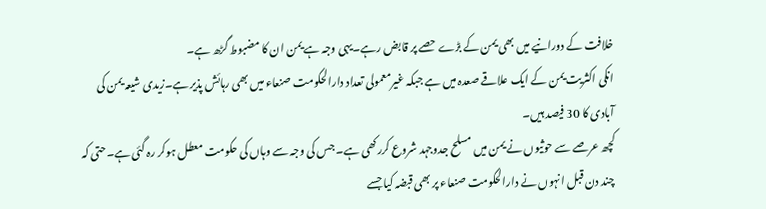خلافت کے دورانیے میں بھی یمن کے بڑے حصے پر قابض رہے۔یہی وجہ ہے یمن ان کا مضبوط گڑھ ہے۔
انکی اکثریت یمن کے ایک علاقے صعدہ میں ہے جبکہ غیرمعمولی تعداد دارالحکومت صنعاء میں بھی رہائش پذیر ہے۔زیدی شیعہ یمن کی آبادی کا 30 فیصد ہیں۔
کچھ عرصے سے حوثیوں نے یمن میں مسلح جدوجہد شروع کررکھی ہے۔ جس کی وجہ سے وہاں کی حکومت معطل ہوکر رہ گئی ہے۔حتی کہ چند دن قبل انہوں نے دارالحکومت صنعاء پر بھی قبضہ کیا جسے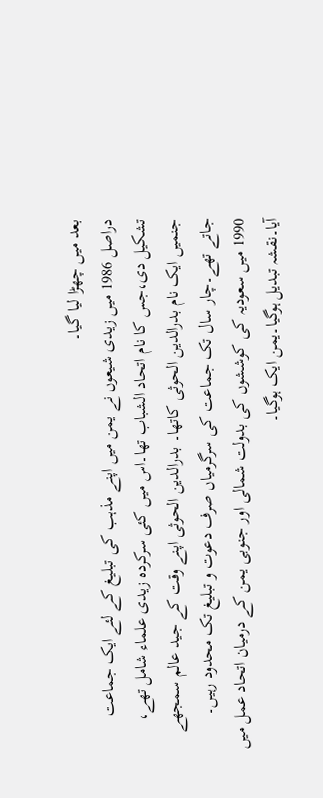بعد میں چھڑا لیا گیا۔
دراصل 1986 میں زیدی شیعوں نے یمن میں اپنے مذہب کی تبلیغ کے لئے ایک جماعت تشکیل دی،جس کا نام اتحاد الشباب تھا۔اس میں کئی سرکردہ زیدی علماء شامل تھے، جنمیں ایک نام بدرالدین الحوثی کاتھا۔ بدرالدین الحوثی اپنے وقت کے جید عالم سمجھے جاتے تھے۔چار سال تک جماعت کی سرگرمیاں صرف دعوت و تبلیغ تک محدود رہیں۔
1990 میں سعودیہ کی کوششوں کی بدولت شمالی اور جنوبی یمن کے درمیان اتحاد عمل میں آیا۔نقشہ تبدیل ہوگیا۔یمن ایک ہوگیا۔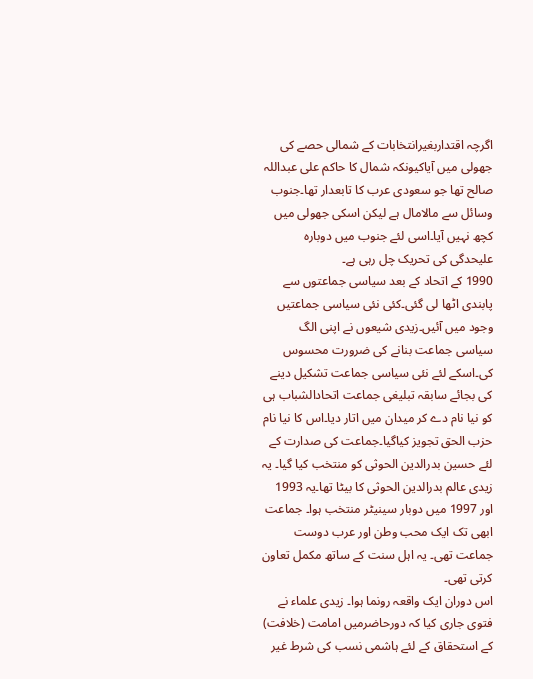اگرچہ اقتداربغیرانتخابات کے شمالی حصے کی جھولی میں آیاکیونکہ شمال کا حاکم علی عبداللہ صالح تھا جو سعودی عرب کا تابعدار تھا۔جنوب وسائل سے مالامال ہے لیکن اسکی جھولی میں کچھ نہیں آیا۔اسی لئے جنوب میں دوبارہ علیحدگی کی تحریک چل رہی ہے۔
1990 کے اتحاد کے بعد سیاسی جماعتوں سے پابندی اٹھا لی گئی۔کئی نئی سیاسی جماعتیں وجود میں آئیں۔زیدی شیعوں نے اپنی الگ سیاسی جماعت بنانے کی ضرورت محسوس کی۔اسکے لئے نئی سیاسی جماعت تشکیل دینے کی بجائے سابقہ تبلیغی جماعت اتحادالشباب ہی کو نیا نام دے کر میدان میں اتار دیا۔اس کا نیا نام حزب الحق تجویز کیاگیا۔جماعت کی صدارت کے لئے حسین بدرالدین الحوثی کو منتخب کیا گیا۔ یہ زیدی عالم بدرالدین الحوثی کا بیٹا تھا۔یہ 1993 اور 1997 میں دوبار سینیٹر منتخب ہوا۔ جماعت ابھی تک ایک محب وطن اور عرب دوست جماعت تھی۔ یہ اہل سنت کے ساتھ مکمل تعاون کرتی تھی۔
اس دوران ایک واقعہ رونما ہوا۔ زیدی علماء نے فتوی جاری کیا کہ دورحاضرمیں امامت (خلافت) کے استحقاق کے لئے ہاشمی نسب کی شرط غیر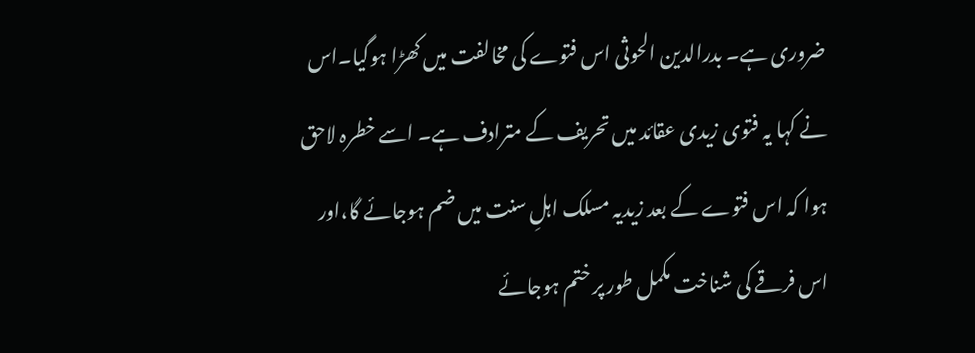ضروری ہے۔ بدرالدین الحوثی اس فتوے کی مخالفت میں کھڑا ہوگیا۔اس نے کہا یہ فتوی زیدی عقائد میں تحریف کے مترادف ہے۔ اسے خطرہ لاحق ہوا کہ اس فتوے کے بعد زیدیہ مسلک اہلِ سنت میں ضم ہوجائے گا،اور اس فرقے کی شناخت مکمل طور پر ختم ہوجائے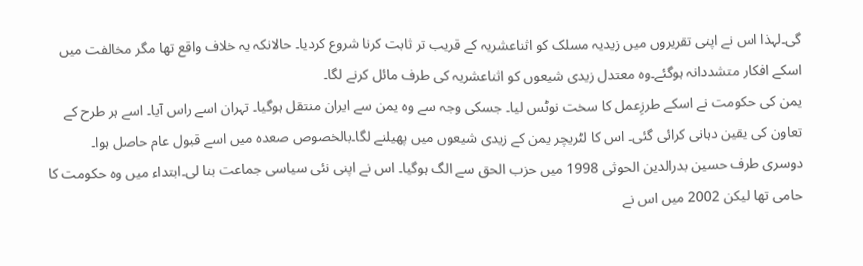گی۔لہذا اس نے اپنی تقریروں میں زیدیہ مسلک کو اثناعشریہ کے قریب تر ثابت کرنا شروع کردیا۔ حالانکہ یہ خلاف واقع تھا مگر مخالفت میں اسکے افکار متشددانہ ہوگئے۔وہ معتدل زیدی شیعوں کو اثناعشریہ کی طرف مائل کرنے لگا۔
یمن کی حکومت نے اسکے طرزِعمل کا سخت نوٹس لیا۔ جسکی وجہ سے وہ یمن سے ایران منتقل ہوگیا۔ تہران اسے راس آیا۔ اسے ہر طرح کے تعاون کی یقین دہانی کرائی گئی۔ اس کا لٹریچر یمن کے زیدی شیعوں میں پھیلنے لگا۔بالخصوص صعدہ میں اسے قبول عام حاصل ہوا۔
دوسری طرف حسین بدرالدین الحوثی 1998 میں حزب الحق سے الگ ہوگیا۔ اس نے اپنی نئی سیاسی جماعت بنا لی۔ابتداء میں وہ حکومت کا حامی تھا لیکن 2002 میں اس نے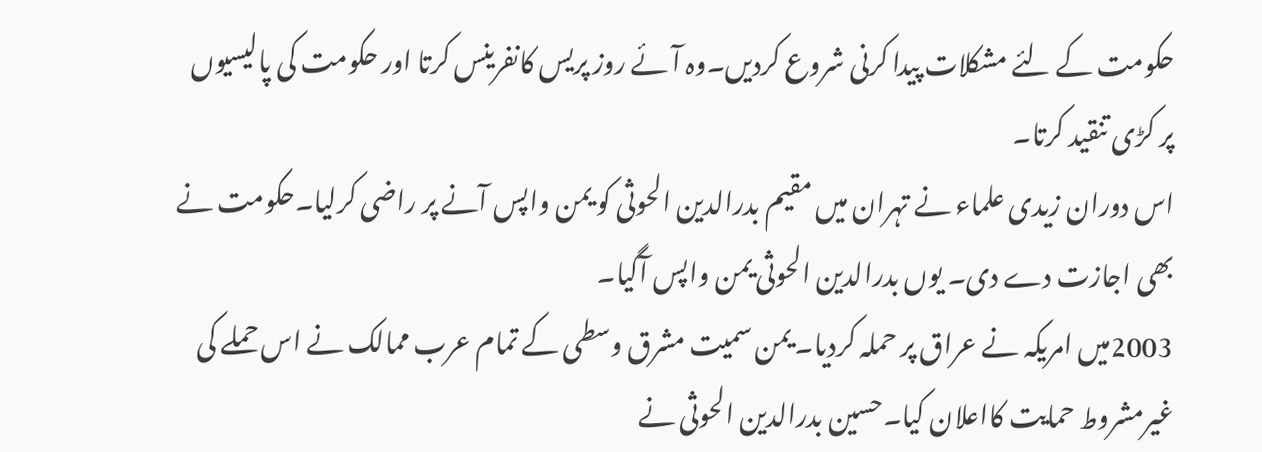حکومت کے لئے مشکلات پیدا کرنی شروع کردیں۔وہ آئے روز پریس کانفرینس کرتا اور حکومت کی پالیسیوں پر کڑی تنقید کرتا۔
اس دوران زیدی علماء نے تہران میں مقیم بدرالدین الحوثی کو یمن واپس آنے پر راضی کرلیا۔حکومت نے بھی اجازت دے دی۔ یوں بدرالدین الحوثی یمن واپس آگیا۔
2003میں امریکہ نے عراق پر حملہ کردیا۔ یمن سمیت مشرق وسطی کے تمام عرب ممالک نے اس حملے کی غیرمشروط حمایت کااعلان کیا۔حسین بدرالدین الحوثی نے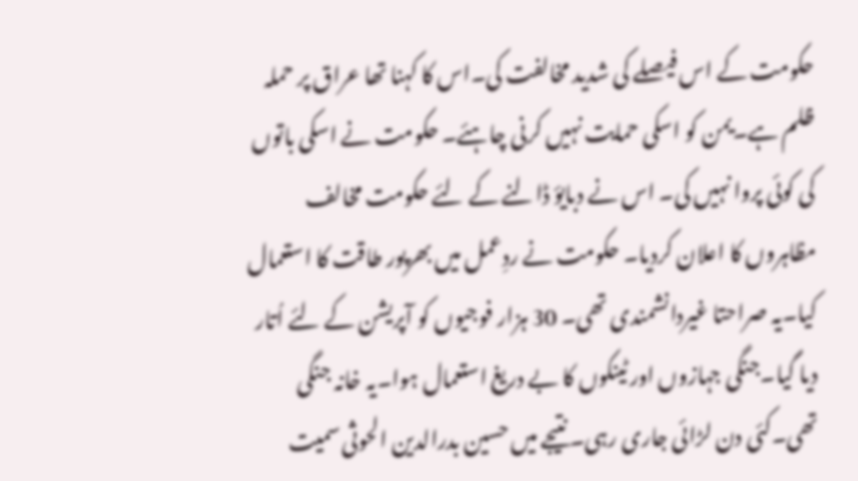حکومت کے اس فیصلے کی شدید مخالفت کی۔اس کا کہنا تھا عراق پر حملہ ظلم ہے۔یمن کو اسکی حمایت نہیں کرنی چاہئے۔ حکومت نے اسکی باتوں کی کوئی پروا نہیں کی۔ اس نے دبایؤ ڈالنے کے لئے حکومت مخالف مظاہروں کا اعلان کردیا۔ حکومت نے ردِعمل میں بھرپور طاقت کا استعمال کیا۔یہ صراحتا غیردانشمندی تھی۔ 30 ہزار فوجیوں کو آپریشن کے لئے اُتار دیا گیا۔جنگی جہازوں اور ٹینکوں کا بے دریغ استعمال ہوا۔یہ خانہ جنگی تھی۔کئی دن لڑائی جاری رہی۔ نتیجے میں حسین بدرالدین الحوثی سمیت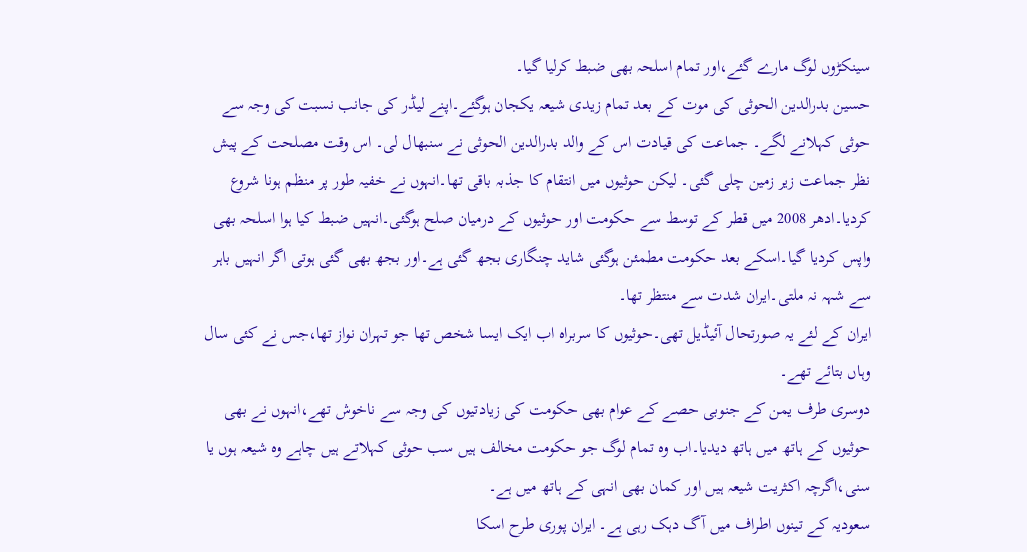سینکڑوں لوگ مارے گئے،اور تمام اسلحہ بھی ضبط کرلیا گیا۔
حسین بدرالدین الحوثی کی موت کے بعد تمام زیدی شیعہ یکجان ہوگئے۔اپنے لیڈر کی جانب نسبت کی وجہ سے حوثی کہلانے لگے۔ جماعت کی قیادت اس کے والد بدرالدین الحوثی نے سنبھال لی۔ اس وقت مصلحت کے پیش نظر جماعت زیر زمین چلی گئی۔ لیکن حوثیوں میں انتقام کا جذبہ باقی تھا۔انہوں نے خفیہ طور پر منظم ہونا شروع کردیا۔ادھر 2008 میں قطر کے توسط سے حکومت اور حوثیوں کے درمیان صلح ہوگئی۔انہیں ضبط کیا ہوا اسلحہ بھی واپس کردیا گیا۔اسکے بعد حکومت مطمئن ہوگئی شاید چنگاری بجھ گئی ہے۔اور بجھ بھی گئی ہوتی اگر انہیں باہر سے شہہ نہ ملتی۔ایران شدت سے منتظر تھا۔
ایران کے لئے یہ صورتحال آئیڈیل تھی۔حوثیوں کا سربراہ اب ایک ایسا شخص تھا جو تہران نواز تھا،جس نے کئی سال وہاں بتائے تھے۔
دوسری طرف یمن کے جنوبی حصے کے عوام بھی حکومت کی زیادتیوں کی وجہ سے ناخوش تھے،انہوں نے بھی حوثیوں کے ہاتھ میں ہاتھ دیدیا۔اب وہ تمام لوگ جو حکومت مخالف ہیں سب حوثی کہلاتے ہیں چاہے وہ شیعہ ہوں یا سنی،اگرچہ اکثریت شیعہ ہیں اور کمان بھی انہی کے ہاتھ میں ہے۔
سعودیہ کے تینوں اطراف میں آگ دہک رہی ہے۔ ایران پوری طرح اسکا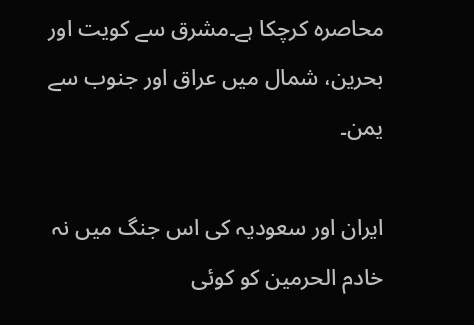محاصرہ کرچکا ہے۔مشرق سے کویت اور بحرین، شمال میں عراق اور جنوب سے یمن۔

ایران اور سعودیہ کی اس جنگ میں نہ خادم الحرمین کو کوئی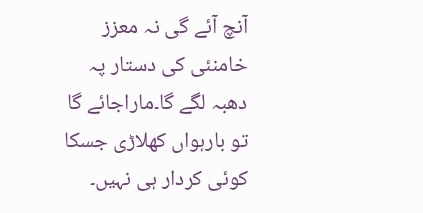آنچ آئے گی نہ معزز خامنئی کی دستار پہ دھبہ لگے گا۔ماراجائے گا تو بارہواں کھلاڑی جسکا کوئی کردار ہی نہیں۔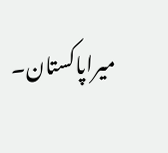میراپاکستان۔